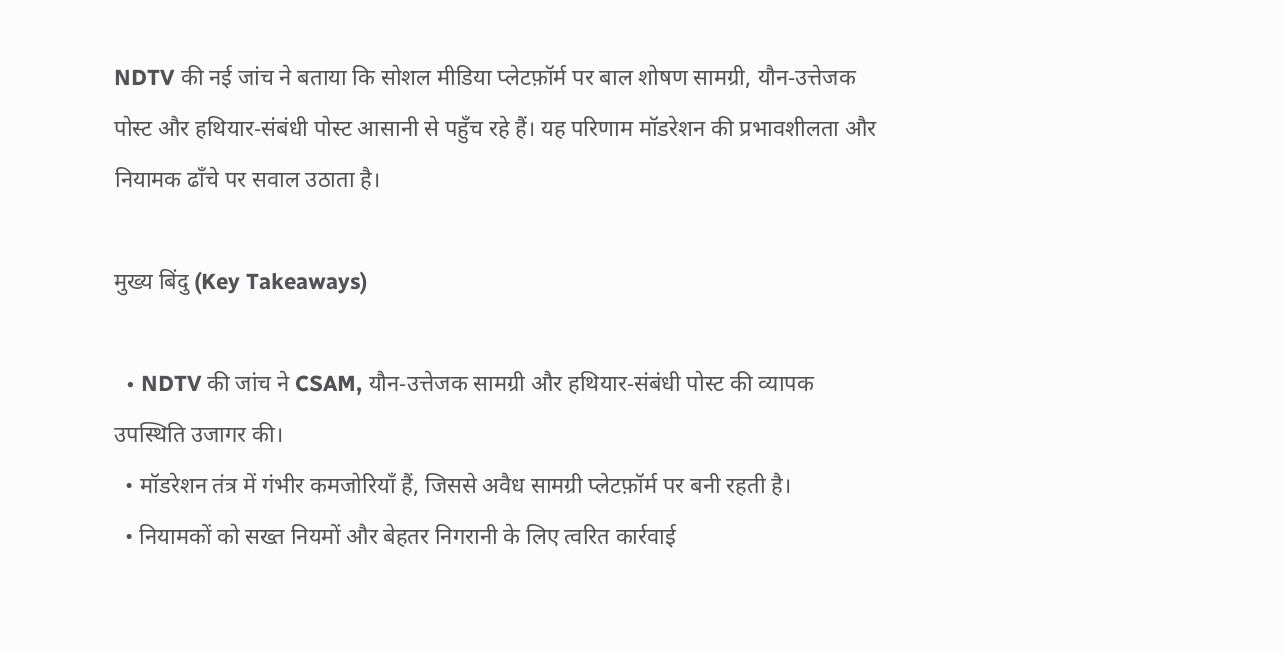NDTV की नई जांच ने बताया कि सोशल मीडिया प्लेटफ़ॉर्म पर बाल शोषण सामग्री, यौन‑उत्तेजक पोस्ट और हथियार‑संबंधी पोस्ट आसानी से पहुँच रहे हैं। यह परिणाम मॉडरेशन की प्रभावशीलता और नियामक ढाँचे पर सवाल उठाता है।

मुख्य बिंदु (Key Takeaways)

  • NDTV की जांच ने CSAM, यौन‑उत्तेजक सामग्री और हथियार‑संबंधी पोस्ट की व्यापक उपस्थिति उजागर की।
  • मॉडरेशन तंत्र में गंभीर कमजोरियाँ हैं, जिससे अवैध सामग्री प्लेटफ़ॉर्म पर बनी रहती है।
  • नियामकों को सख्त नियमों और बेहतर निगरानी के लिए त्वरित कार्रवाई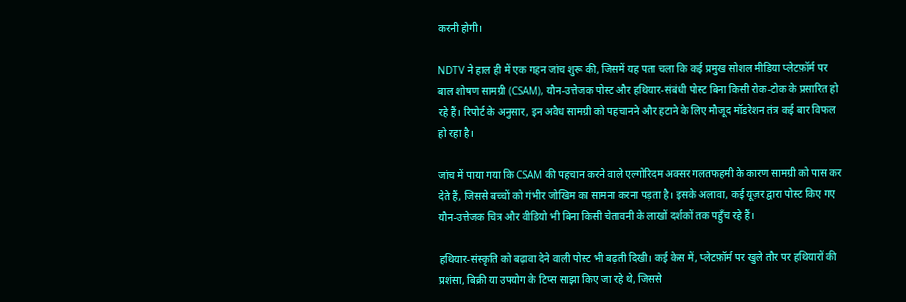करनी होगी।

NDTV ने हाल ही में एक गहन जांच शुरू की, जिसमें यह पता चला कि कई प्रमुख सोशल मीडिया प्लेटफ़ॉर्म पर बाल शोषण सामग्री (CSAM), यौन‑उत्तेजक पोस्ट और हथियार‑संबंधी पोस्ट बिना किसी रोक‑टोक के प्रसारित हो रहे हैं। रिपोर्ट के अनुसार, इन अवैध सामग्री को पहचानने और हटाने के लिए मौजूद मॉडरेशन तंत्र कई बार विफल हो रहा है।

जांच में पाया गया कि CSAM की पहचान करने वाले एल्गोरिदम अक्सर गलतफहमी के कारण सामग्री को पास कर देते हैं, जिससे बच्चों को गंभीर जोखिम का सामना करना पड़ता है। इसके अलावा, कई यूज़र द्वारा पोस्ट किए गए यौन‑उत्तेजक चित्र और वीडियो भी बिना किसी चेतावनी के लाखों दर्शकों तक पहुँच रहे हैं।

हथियार‑संस्कृति को बढ़ावा देने वाली पोस्ट भी बढ़ती दिखी। कई केस में, प्लेटफ़ॉर्म पर खुले तौर पर हथियारों की प्रशंसा, बिक्री या उपयोग के टिप्स साझा किए जा रहे थे, जिससे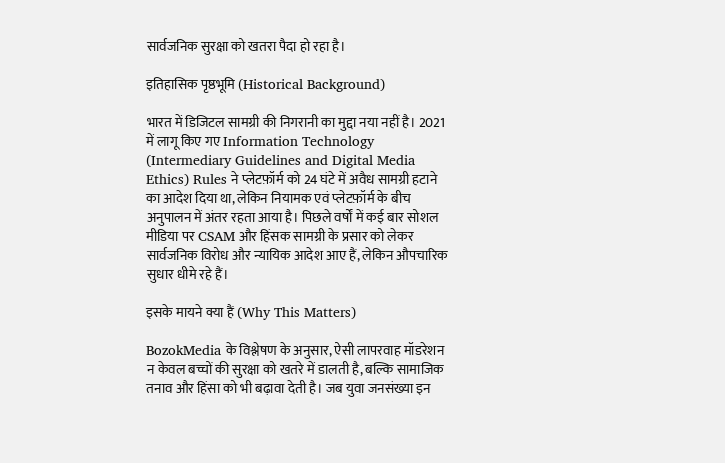सार्वजनिक सुरक्षा को खतरा पैदा हो रहा है।

इतिहासिक पृष्ठभूमि (Historical Background)

भारत में डिजिटल सामग्री की निगरानी का मुद्दा नया नहीं है। 2021 में लागू किए गए Information Technology (Intermediary Guidelines and Digital Media Ethics) Rules ने प्लेटफ़ॉर्म को 24 घंटे में अवैध सामग्री हटाने का आदेश दिया था, लेकिन नियामक एवं प्लेटफ़ॉर्म के बीच अनुपालन में अंतर रहता आया है। पिछले वर्षों में कई बार सोशल मीडिया पर CSAM और हिंसक सामग्री के प्रसार को लेकर सार्वजनिक विरोध और न्यायिक आदेश आए हैं, लेकिन औपचारिक सुधार धीमे रहे हैं।

इसके मायने क्या हैं (Why This Matters)

BozokMedia के विश्लेषण के अनुसार, ऐसी लापरवाह मॉडरेशन न केवल बच्चों की सुरक्षा को खतरे में डालती है, बल्कि सामाजिक तनाव और हिंसा को भी बढ़ावा देती है। जब युवा जनसंख्या इन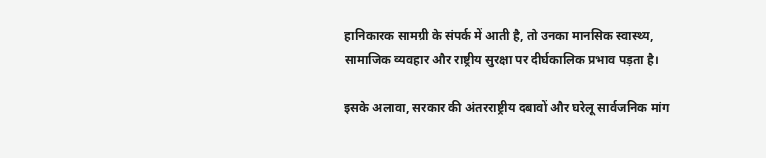हानिकारक सामग्री के संपर्क में आती है, तो उनका मानसिक स्वास्थ्य, सामाजिक व्यवहार और राष्ट्रीय सुरक्षा पर दीर्घकालिक प्रभाव पड़ता है।

इसके अलावा, सरकार की अंतरराष्ट्रीय दबावों और घरेलू सार्वजनिक मांग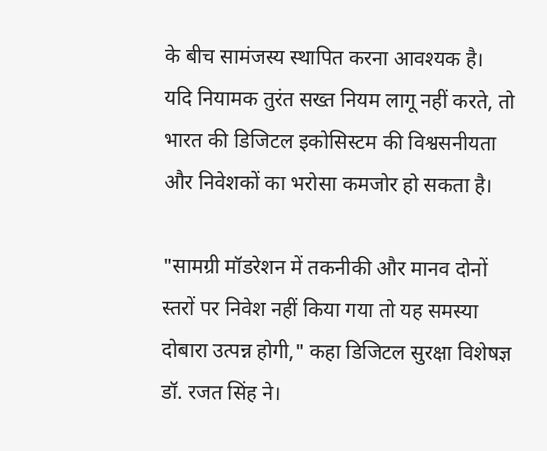के बीच सामंजस्य स्थापित करना आवश्यक है। यदि नियामक तुरंत सख्त नियम लागू नहीं करते, तो भारत की डिजिटल इकोसिस्टम की विश्वसनीयता और निवेशकों का भरोसा कमजोर हो सकता है।

"सामग्री मॉडरेशन में तकनीकी और मानव दोनों स्तरों पर निवेश नहीं किया गया तो यह समस्या दोबारा उत्पन्न होगी," कहा डिजिटल सुरक्षा विशेषज्ञ डॉ. रजत सिंह ने।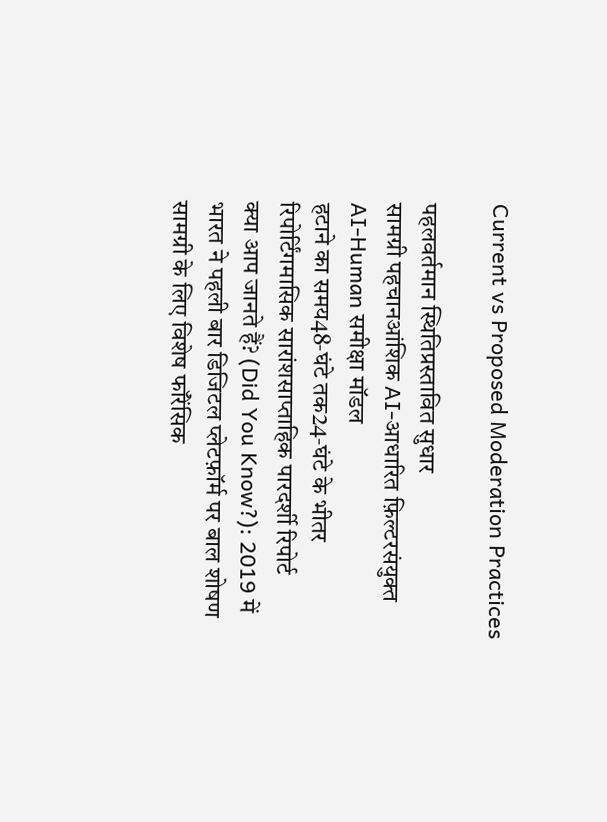Current vs Proposed Moderation Practices

पहलवर्तमान स्थितिप्रस्तावित सुधार
सामग्री पहचानआंशिक AI‑आधारित फ़िल्टरसंयुक्त AI‑Human समीक्षा मॉडल
हटाने का समय48‑घंटे तक24‑घंटे के भीतर
रिपोर्टिंगमासिक सारांशसाप्ताहिक पारदर्शी रिपोर्ट
क्या आप जानते हैं? (Did You Know?): 2019 में भारत ने पहली बार डिजिटल प्लेटफ़ॉर्म पर बाल शोषण सामग्री के लिए विशेष फॉरेंसिक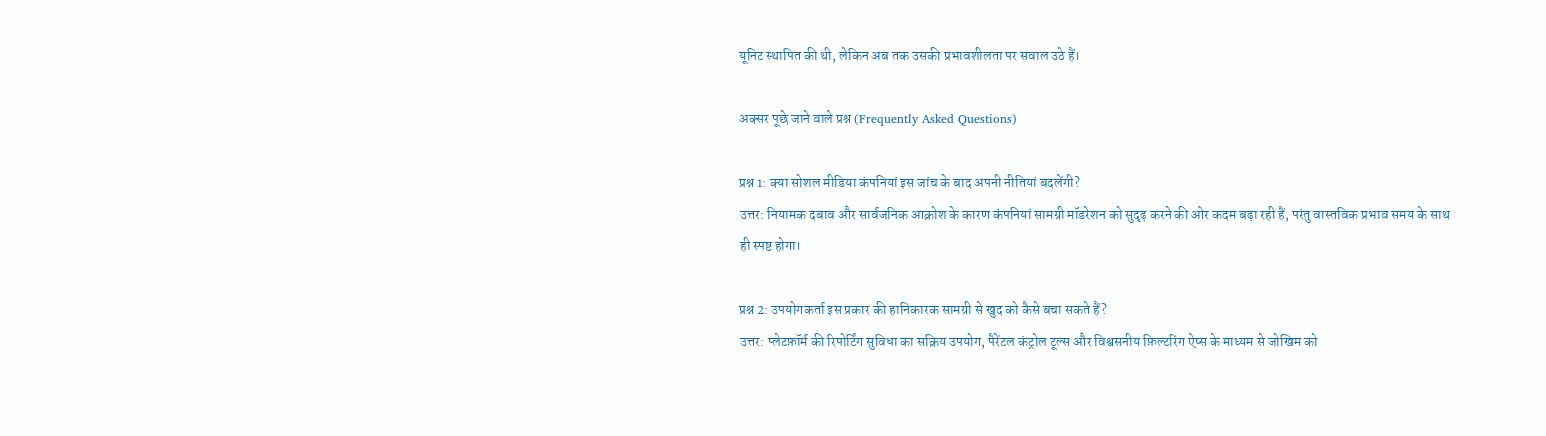यूनिट स्थापित की थी, लेकिन अब तक उसकी प्रभावशीलता पर सवाल उठे हैं।

अक्सर पूछे जाने वाले प्रश्न (Frequently Asked Questions)

प्रश्न 1: क्या सोशल मीडिया कंपनियां इस जांच के बाद अपनी नीतियां बदलेंगी?
उत्तर: नियामक दबाव और सार्वजनिक आक्रोश के कारण कंपनियां सामग्री मॉडरेशन को सुदृढ़ करने की ओर कदम बढ़ा रही हैं, परंतु वास्तविक प्रभाव समय के साथ ही स्पष्ट होगा।

प्रश्न 2: उपयोगकर्ता इस प्रकार की हानिकारक सामग्री से खुद को कैसे बचा सकते हैं?
उत्तर: प्लेटफ़ॉर्म की रिपोर्टिंग सुविधा का सक्रिय उपयोग, पैरेंटल कंट्रोल टूल्स और विश्वसनीय फ़िल्टरिंग ऐप्स के माध्यम से जोखिम को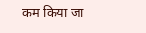कम किया जा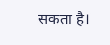सकता है।